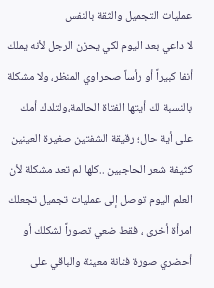عمليات التجميل والثقة بالنفس
لا داعي بعد اليوم لكي يحزن الرجل لأنه يملك أنفا كبيراً أو رأساً صحراوي المنظر، ولا مشكلة بالنسبة لك أيتها الفتاة الحالمة،ولتلدك أمك على أية حال؛ رقيقة الشفتين صغيرة العينين كثيفة شعر الحاجبين ..كلها لم تعد مشكلة لأن العلم اليوم توصل إلى عمليات تجميل تجعلك امرأة أخرى ، فقط ضعي تصوراً لشكلك أو أحضري صورة فنانة معينة والباقي على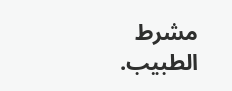مشرط الطبيب.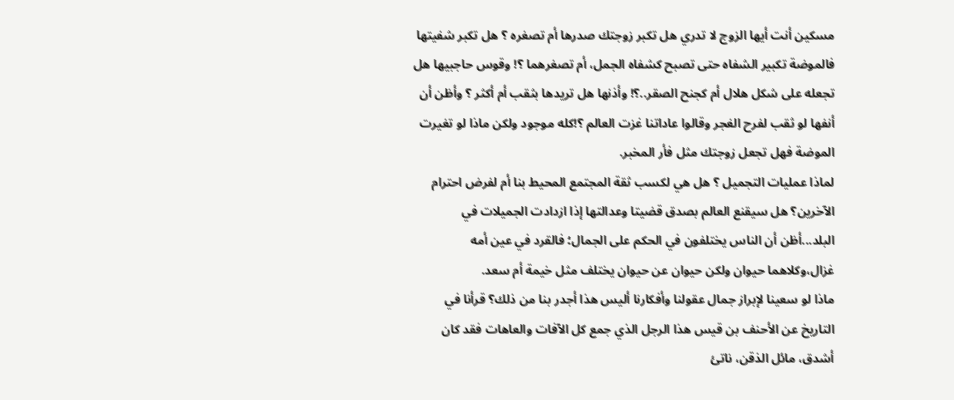مسكين أنت أيها الزوج لا تدري هل تكبر زوجتك صدرها أم تصغره ؟ هل تكبر شفيتها فالموضة تكبير الشفاه حتى تصبح كشفاه الجمل، أم تصغرهما ؟! وقوس حاجبيها هل تجعله على شكل هلال أم كجنح الصقر..؟! وأذنها هل تريدها بثقب أم أكثر ؟ وأظن أن أنفها لو ثقب لفرح الغجر وقالوا عاداتنا غزت العالم ؟!كله موجود ولكن ماذا لو تغيرت الموضة فهل تجعل زوجتك مثل فأر المخبر.
لماذا عمليات التجميل ؟ هل هي لكسب ثقة المجتمع المحيط بنا أم لفرض احترام الآخرين؟ هل سيقنع العالم بصدق قضيتا وعدالتها إذا ازدادت الجميلات في البلد...أظن أن الناس يختلفون في الحكم على الجمال؛ فالقرد في عين أمه غزال،وكلاهما حيوان ولكن حيوان عن حيوان يختلف مثل خيمة أم سعد.
ماذا لو سعينا لإبراز جمال عقولنا وأفكارنا أليس هذا أجدر بنا من ذلك؟ قرأنا في التاريخ عن الأحنف بن قيس هذا الرجل الذي جمع كل الآفات والعاهات فقد كان أشدق، مائل الذقن، ناتئ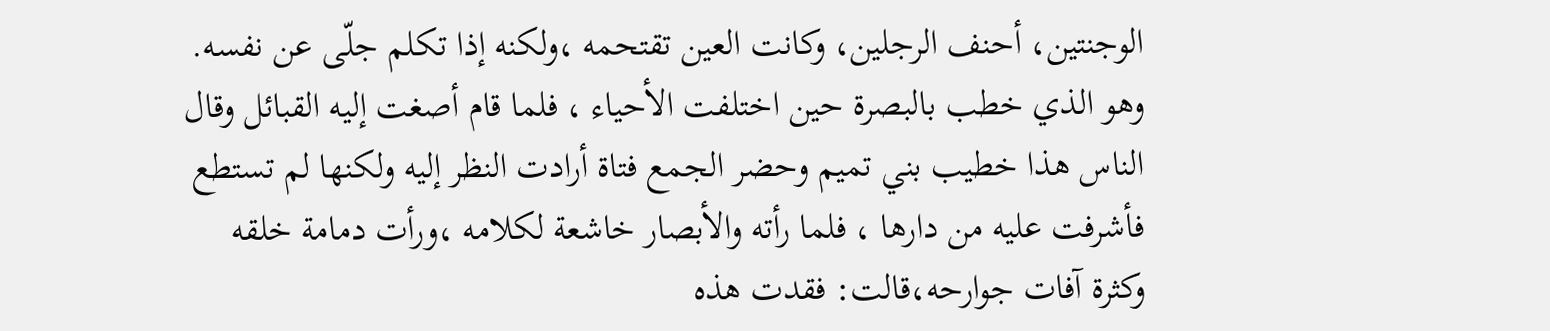الوجنتين، أحنف الرجلين، وكانت العين تقتحمه ،ولكنه إذا تكلم جلّى عن نفسه.
وهو الذي خطب بالبصرة حين اختلفت الأحياء ، فلما قام أصغت إليه القبائل وقال الناس هذا خطيب بني تميم وحضر الجمع فتاة أرادت النظر إليه ولكنها لم تستطع فأشرفت عليه من دارها ، فلما رأته والأبصار خاشعة لكلامه ،ورأت دمامة خلقه وكثرة آفات جوارحه،قالت: فقدت هذه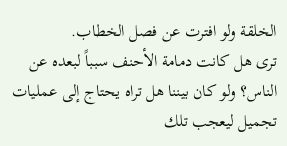الخلقة ولو افترت عن فصل الخطاب.
ترى هل كانت دمامة الأحنف سبباً لبعده عن الناس؟ ولو كان بيننا هل تراه يحتاج إلى عمليات تجميل ليعجب تلك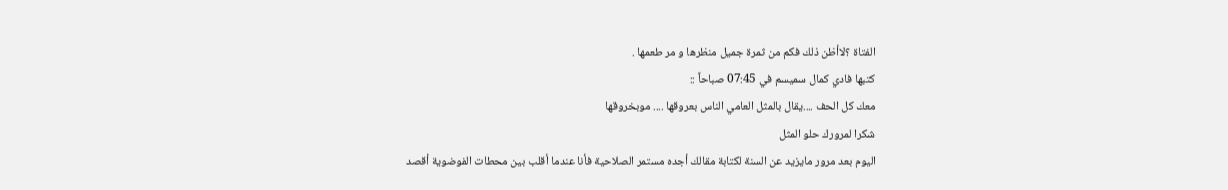الفتاة ؟لاأظن ذلك فكم من ثمرة جميل منظرها و مر طعمها .
كتبها فادي كمال سميسم في 07:45 صباحاً ::
معك كل الحف ....يقال بالمثل العامي الناس بعروقها .... موبخروقها
شكرا لمرورك حلو المثل
اليوم بعد مرور مايزيد عن السنة لكتابة مقالك أجده مستمر الصلاحية فأنا عندما أقلب بين محطات الفوضوية أقصد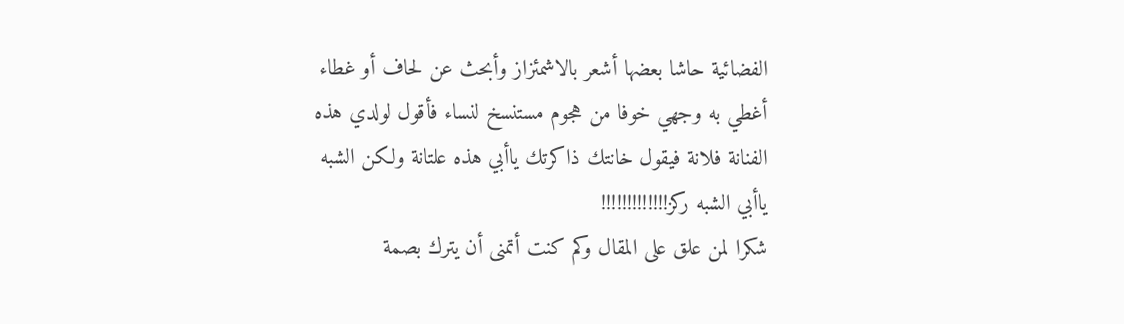الفضائية حاشا بعضها أشعر بالاشمئزاز وأبحث عن لحاف أو غطاء أغطي به وجهي خوفا من هجوم مستنسخ لنساء فأقول لولدي هذه الفنانة فلانة فيقول خانتك ذاكرتك ياأبي هذه علتانة ولكن الشبه ياأبي الشبه ركز!!!!!!!!!!!!!
شكرا لمن علق على المقال وكم كنت أتمنى أن يترك بصمة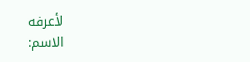لأعرفه
الاسم: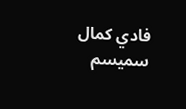فادي كمال سميسم